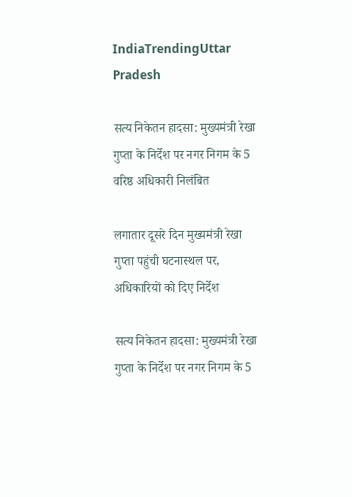IndiaTrendingUttar Pradesh

सत्य निकेतन हादसा: मुख्यमंत्री रेखा गुप्ता के निर्देश पर नगर निगम के 5 वरिष्ठ अधिकारी निलंबित

लगातार दूसरे दिन मुख्यमंत्री रेखा गुप्ता पहुंची घटनास्थल पर, अधिकारियों को दिए निर्देश

सत्य निकेतन हादसा: मुख्यमंत्री रेखा गुप्ता के निर्देश पर नगर निगम के 5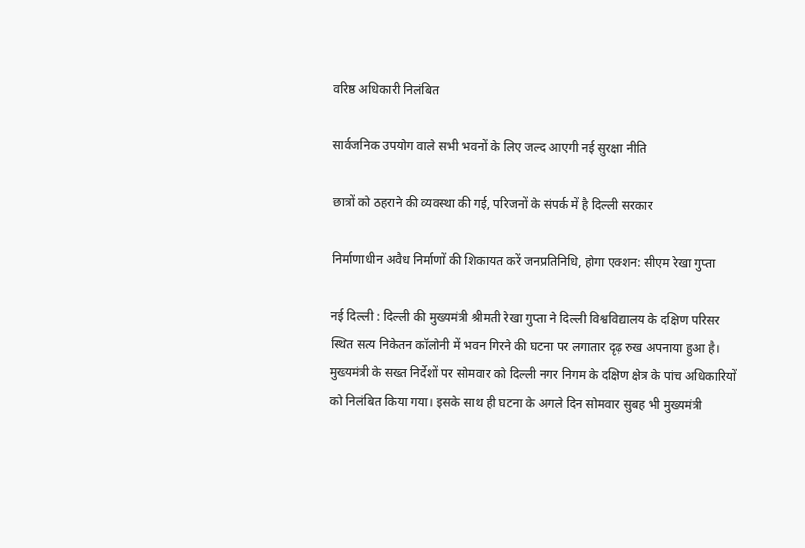वरिष्ठ अधिकारी निलंबित

सार्वजनिक उपयोग वाले सभी भवनों के लिए जल्द आएगी नई सुरक्षा नीति

छात्रों को ठहराने की व्यवस्था की गई, परिजनों के संपर्क में है दिल्ली सरकार

निर्माणाधीन अवैध निर्माणों की शिकायत करें जनप्रतिनिधि, होगा एक्शन: सीएम रेखा गुप्ता

नई दिल्ली : दिल्ली की मुख्यमंत्री श्रीमती रेखा गुप्ता ने दिल्ली विश्वविद्यालय के दक्षिण परिसर स्थित सत्य निकेतन कॉलोनी में भवन गिरने की घटना पर लगातार दृढ़ रुख अपनाया हुआ है। मुख्यमंत्री के सख्त निर्देशों पर सोमवार को दिल्ली नगर निगम के दक्षिण क्षेत्र के पांच अधिकारियों को निलंबित किया गया। इसके साथ ही घटना के अगले दिन सोमवार सुबह भी मुख्यमंत्री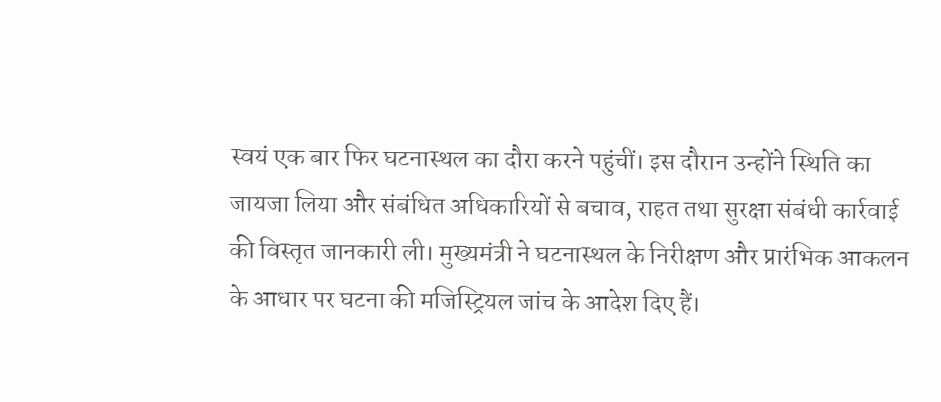स्वयं एक बार फिर घटनास्थल का दौरा करने पहुंचीं। इस दौरान उन्होंने स्थिति का जायजा लिया और संबंधित अधिकारियों से बचाव, राहत तथा सुरक्षा संबंधी कार्रवाई की विस्तृत जानकारी ली। मुख्यमंत्री ने घटनास्थल के निरीक्षण और प्रारंभिक आकलन के आधार पर घटना की मजिस्ट्रियल जांच के आदेश दिए हैं।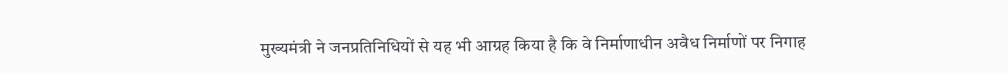मुख्यमंत्री ने जनप्रतिनिधियों से यह भी आग्रह किया है कि वे निर्माणाधीन अवैध निर्माणों पर निगाह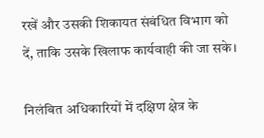रखें और उसकी शिकायत संबंधित विभाग को दें, ताकि उसके खिलाफ कार्यवाही की जा सके।

निलंबित अधिकारियों में दक्षिण क्षेत्र के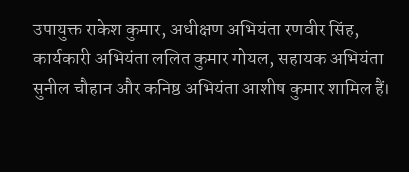उपायुक्त राकेश कुमार, अधीक्षण अभियंता रणवीर सिंह, कार्यकारी अभियंता ललित कुमार गोयल, सहायक अभियंता सुनील चौहान और कनिष्ठ अभियंता आशीष कुमार शामिल हैं।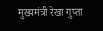मुख्यमंत्री रेखा गुप्ता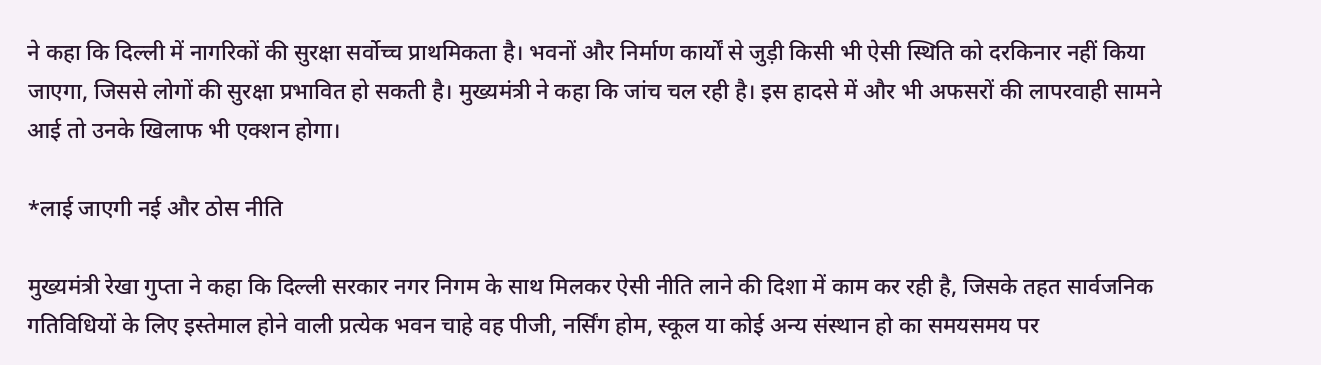ने कहा कि दिल्ली में नागरिकों की सुरक्षा सर्वोच्च प्राथमिकता है। भवनों और निर्माण कार्यों से जुड़ी किसी भी ऐसी स्थिति को दरकिनार नहीं किया जाएगा, जिससे लोगों की सुरक्षा प्रभावित हो सकती है। मुख्यमंत्री ने कहा कि जांच चल रही है। इस हादसे में और भी अफसरों की लापरवाही सामने आई तो उनके खिलाफ भी एक्शन होगा।

*लाई जाएगी नई और ठोस नीति

मुख्यमंत्री रेखा गुप्ता ने कहा कि दिल्ली सरकार नगर निगम के साथ मिलकर ऐसी नीति लाने की दिशा में काम कर रही है, जिसके तहत सार्वजनिक गतिविधियों के लिए इस्तेमाल होने वाली प्रत्येक भवन चाहे वह पीजी, नर्सिंग होम, स्कूल या कोई अन्य संस्थान हो का समयसमय पर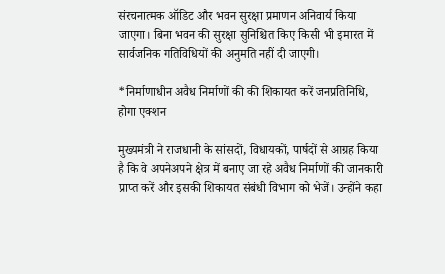संरचनात्मक ऑडिट और भवन सुरक्षा प्रमाणन अनिवार्य किया जाएगा। बिना भवन की सुरक्षा सुनिश्चित किए किसी भी इमारत में सार्वजनिक गतिविधियों की अनुमति नहीं दी जाएगी।

*निर्माणाधीन अवैध निर्माणों की की शिकायत करें जनप्रतिनिधि, होगा एक्शन

मुख्यमंत्री ने राजधानी के सांसदों, विधायकों, पार्षदों से आग्रह किया है कि वे अपनेअपने क्षेत्र में बनाए जा रहे अवैध निर्माणों की जानकारी प्राप्त करें और इसकी शिकायत संबंधी विभाग को भेजें। उन्होंने कहा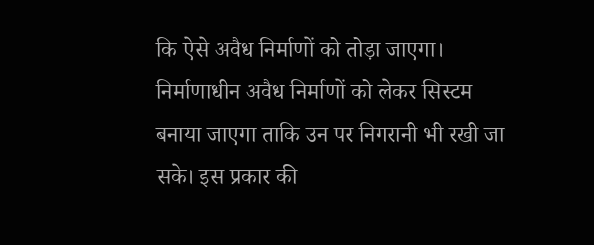कि ऐसे अवैध निर्माणों को तोड़ा जाएगा। निर्माणाधीन अवैध निर्माणों को लेकर सिस्टम बनाया जाएगा ताकि उन पर निगरानी भी रखी जा सके। इस प्रकार की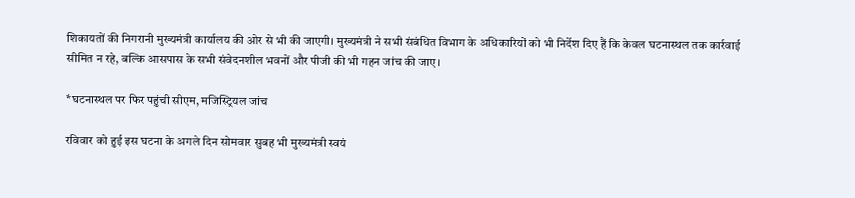शिकायतों की निगरानी मुख्यमंत्री कार्यालय की ओर से भी की जाएगी। मुख्यमंत्री ने सभी संबंधित विभाग के अधिकारियों को भी निर्देश दिए हैं कि केवल घटनास्थल तक कार्रवाई सीमित न रहे, बल्कि आसपास के सभी संवेदनशील भवनों और पीजी की भी गहन जांच की जाए।

*घटनास्थल पर फिर पहुंची सीएम, मजिस्ट्रियल जांच

रविवार को हुई इस घटना के अगले दिन सोमवार सुबह भी मुख्यमंत्री स्वयं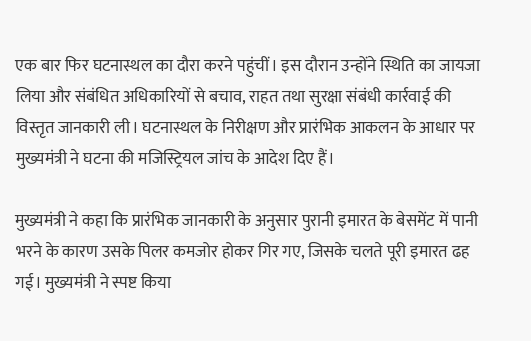एक बार फिर घटनास्थल का दौरा करने पहुंचीं। इस दौरान उन्होंने स्थिति का जायजा लिया और संबंधित अधिकारियों से बचाव, राहत तथा सुरक्षा संबंधी कार्रवाई की विस्तृत जानकारी ली। घटनास्थल के निरीक्षण और प्रारंभिक आकलन के आधार पर मुख्यमंत्री ने घटना की मजिस्ट्रियल जांच के आदेश दिए हैं।

मुख्यमंत्री ने कहा कि प्रारंभिक जानकारी के अनुसार पुरानी इमारत के बेसमेंट में पानी भरने के कारण उसके पिलर कमजोर होकर गिर गए, जिसके चलते पूरी इमारत ढह गई। मुख्यमंत्री ने स्पष्ट किया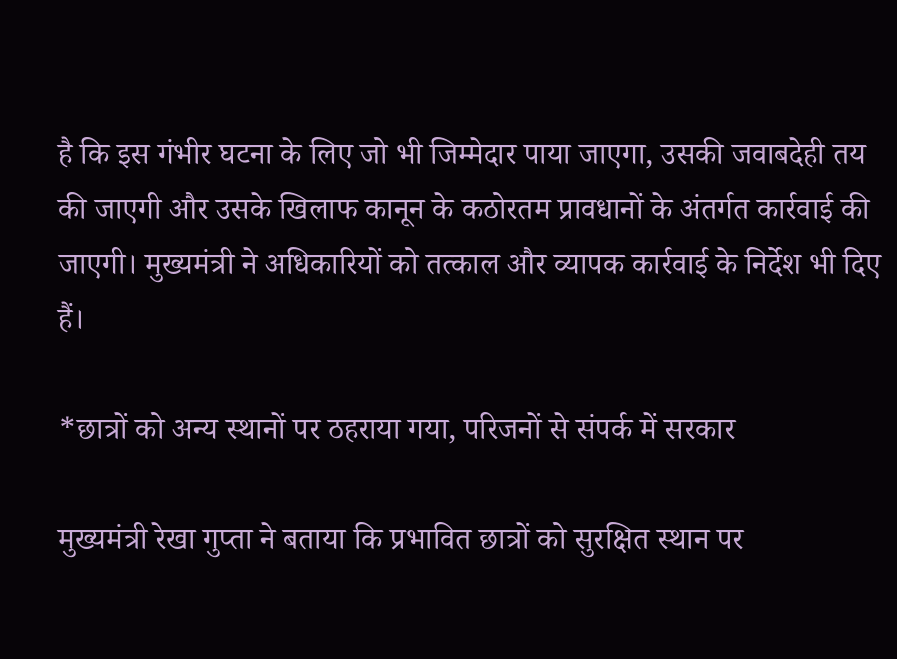है कि इस गंभीर घटना के लिए जो भी जिम्मेदार पाया जाएगा, उसकी जवाबदेही तय की जाएगी और उसके खिलाफ कानून के कठोरतम प्रावधानों के अंतर्गत कार्रवाई की जाएगी। मुख्यमंत्री ने अधिकारियों को तत्काल और व्यापक कार्रवाई के निर्देश भी दिए हैं।

*छात्रों को अन्य स्थानों पर ठहराया गया, परिजनों से संपर्क में सरकार

मुख्यमंत्री रेखा गुप्ता ने बताया कि प्रभावित छात्रों को सुरक्षित स्थान पर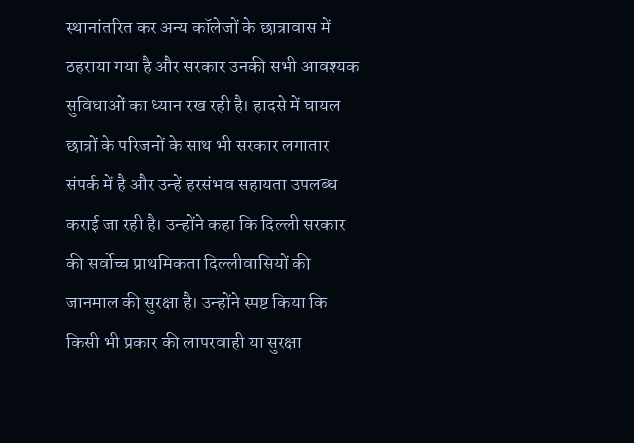स्थानांतरित कर अन्य कॉलेजों के छात्रावास में ठहराया गया है और सरकार उनकी सभी आवश्यक सुविधाओं का ध्यान रख रही है। हादसे में घायल छात्रों के परिजनों के साथ भी सरकार लगातार संपर्क में है और उन्हें हरसंभव सहायता उपलब्ध कराई जा रही है। उन्होंने कहा कि दिल्ली सरकार की सर्वोच्च प्राथमिकता दिल्लीवासियों की जानमाल की सुरक्षा है। उन्होंने स्पष्ट किया कि किसी भी प्रकार की लापरवाही या सुरक्षा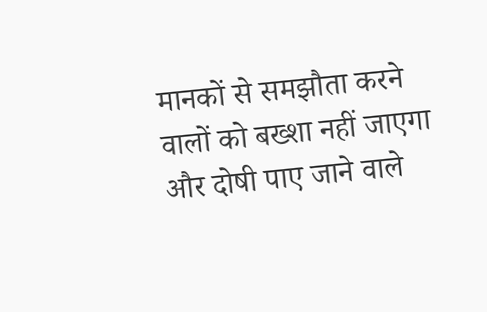मानकों से समझौता करने वालों को बख्शा नहीं जाएगा और दोषी पाए जाने वाले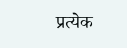प्रत्येक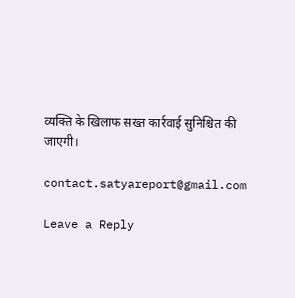व्यक्ति के खिलाफ सख्त कार्रवाई सुनिश्चित की जाएगी।

contact.satyareport@gmail.com

Leave a Reply